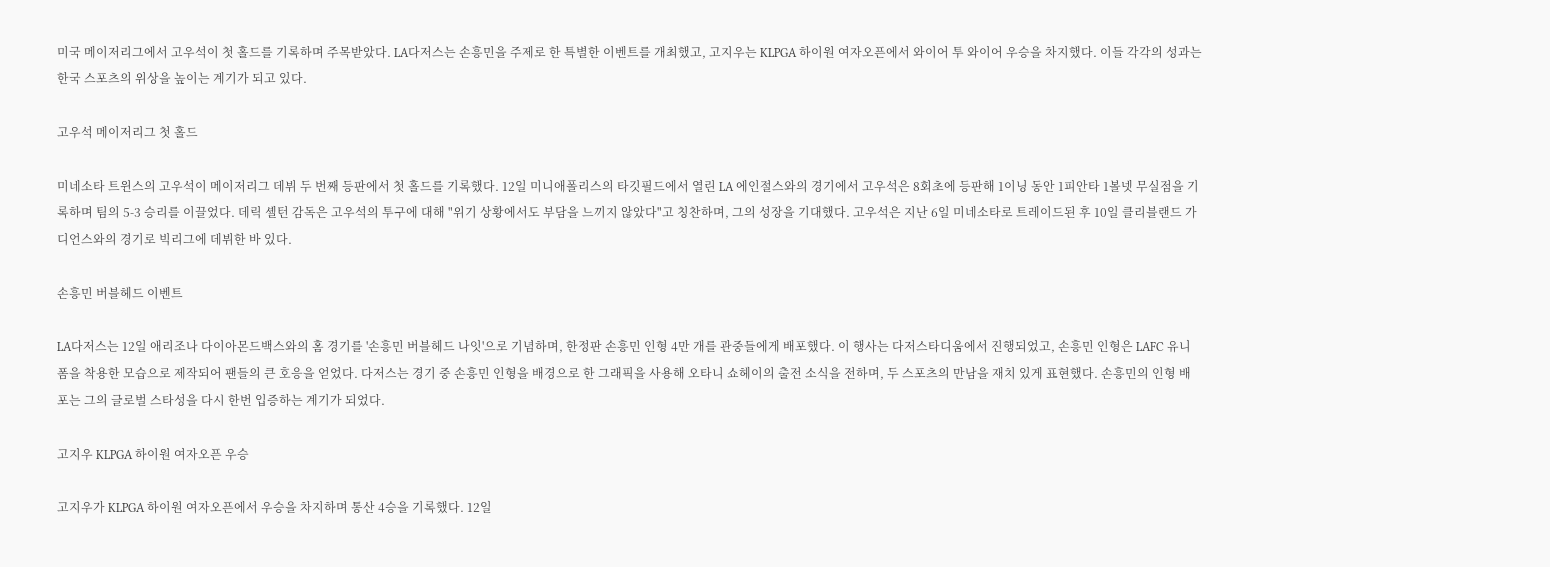미국 메이저리그에서 고우석이 첫 홀드를 기록하며 주목받았다. LA다저스는 손흥민을 주제로 한 특별한 이벤트를 개최했고, 고지우는 KLPGA 하이원 여자오픈에서 와이어 투 와이어 우승을 차지했다. 이들 각각의 성과는 한국 스포츠의 위상을 높이는 계기가 되고 있다.

고우석 메이저리그 첫 홀드

미네소타 트윈스의 고우석이 메이저리그 데뷔 두 번째 등판에서 첫 홀드를 기록했다. 12일 미니애폴리스의 타깃필드에서 열린 LA 에인절스와의 경기에서 고우석은 8회초에 등판해 1이닝 동안 1피안타 1볼넷 무실점을 기록하며 팀의 5-3 승리를 이끌었다. 데릭 셸턴 감독은 고우석의 투구에 대해 "위기 상황에서도 부담을 느끼지 않았다"고 칭찬하며, 그의 성장을 기대했다. 고우석은 지난 6일 미네소타로 트레이드된 후 10일 클리블랜드 가디언스와의 경기로 빅리그에 데뷔한 바 있다.

손흥민 버블헤드 이벤트

LA다저스는 12일 애리조나 다이아몬드백스와의 홈 경기를 '손흥민 버블헤드 나잇'으로 기념하며, 한정판 손흥민 인형 4만 개를 관중들에게 배포했다. 이 행사는 다저스타디움에서 진행되었고, 손흥민 인형은 LAFC 유니폼을 착용한 모습으로 제작되어 팬들의 큰 호응을 얻었다. 다저스는 경기 중 손흥민 인형을 배경으로 한 그래픽을 사용해 오타니 쇼헤이의 출전 소식을 전하며, 두 스포츠의 만남을 재치 있게 표현했다. 손흥민의 인형 배포는 그의 글로벌 스타성을 다시 한번 입증하는 계기가 되었다.

고지우 KLPGA 하이원 여자오픈 우승

고지우가 KLPGA 하이원 여자오픈에서 우승을 차지하며 통산 4승을 기록했다. 12일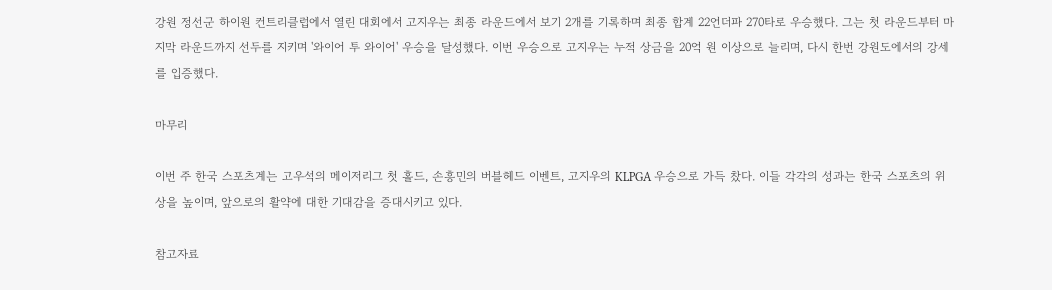강원 정선군 하이원 컨트리클럽에서 열린 대회에서 고지우는 최종 라운드에서 보기 2개를 기록하며 최종 합계 22언더파 270타로 우승했다. 그는 첫 라운드부터 마지막 라운드까지 선두를 지키며 '와이어 투 와이어' 우승을 달성했다. 이번 우승으로 고지우는 누적 상금을 20억 원 이상으로 늘리며, 다시 한번 강원도에서의 강세를 입증했다.

마무리

이번 주 한국 스포츠계는 고우석의 메이저리그 첫 홀드, 손흥민의 버블헤드 이벤트, 고지우의 KLPGA 우승으로 가득 찼다. 이들 각각의 성과는 한국 스포츠의 위상을 높이며, 앞으로의 활약에 대한 기대감을 증대시키고 있다.

참고자료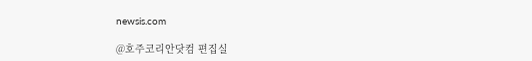newsis.com

@호주코리안닷컴 편집실